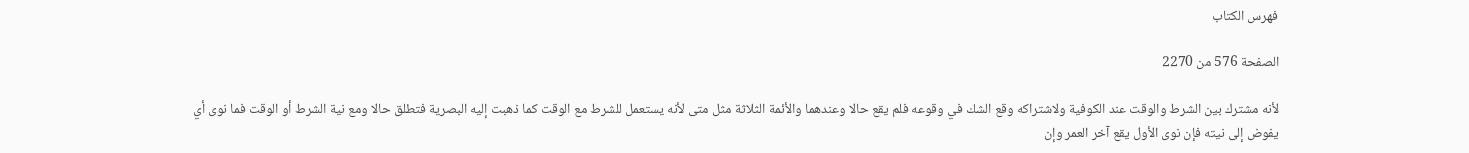فهرس الكتاب

الصفحة 576 من 2270

لأنه مشترك بين الشرط والوقت عند الكوفية ولاشتراكه وقع الشك في وقوعه فلم يقع حالا وعندهما والأئمة الثلاثة مثل متى لأنه يستعمل للشرط مع الوقت كما ذهبت إليه البصرية فتطلق حالا ومع نية الشرط أو الوقت فما نوى أي يفوض إلى نيته فإن نوى الأول يقع آخر العمر وإن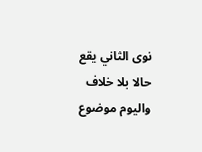نوى الثاني يقع حالا بلا خلاف واليوم موضوع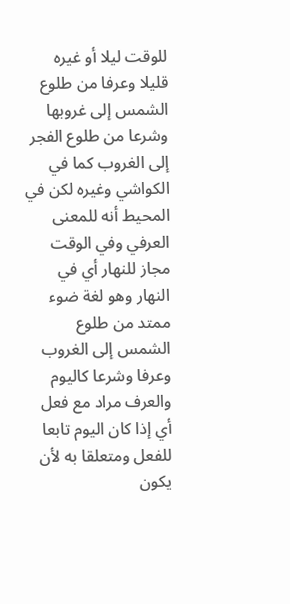للوقت ليلا أو غيره قليلا وعرفا من طلوع الشمس إلى غروبها وشرعا من طلوع الفجر إلى الغروب كما في الكواشي وغيره لكن في المحيط أنه للمعنى العرفي وفي الوقت مجاز للنهار أي في النهار وهو لغة ضوء ممتد من طلوع الشمس إلى الغروب وعرفا وشرعا كاليوم والعرف مراد مع فعل أي إذا كان اليوم تابعا للفعل ومتعلقا به لأن يكون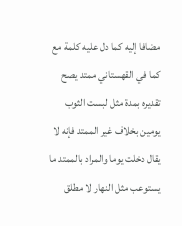مضافا إليه كما دل عليه كلمة مع كما في القهستاني ممتد يصح تقديره بمدة مثل لبست الثوب يومين بخلاف غير الممتد فإنه لا يقال دخلت يوما والمراد بالممتد ما يستوعب مثل النهار لا مطلق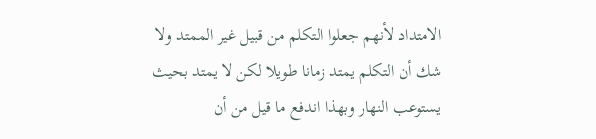الامتداد لأنهم جعلوا التكلم من قبيل غير الممتد ولا شك أن التكلم يمتد زمانا طويلا لكن لا يمتد بحيث يستوعب النهار وبهذا اندفع ما قيل من أن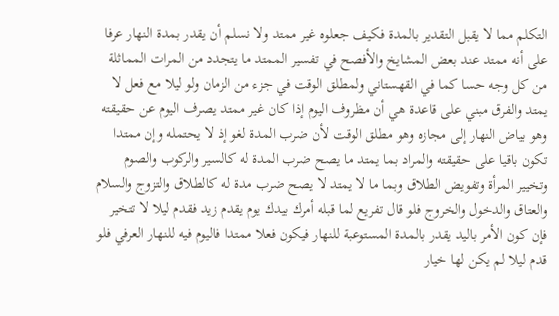التكلم مما لا يقبل التقدير بالمدة فكيف جعلوه غير ممتد ولا نسلم أن يقدر بمدة النهار عرفا على أنه ممتد عند بعض المشايخ والأفصح في تفسير الممتد ما يتجدد من المرات المماثلة من كل وجه حسا كما في القهستاني ولمطلق الوقت في جزء من الزمان ولو ليلا مع فعل لا يمتد والفرق مبني على قاعدة هي أن مظروف اليوم إذا كان غير ممتد يصرف اليوم عن حقيقته وهو بياض النهار إلى مجازه وهو مطلق الوقت لأن ضرب المدة لغو إذ لا يحتمله وإن ممتدا تكون باقيا على حقيقته والمراد بما يمتد ما يصح ضرب المدة له كالسير والركوب والصوم وتخيير المرأة وتفويض الطلاق وبما ما لا يمتد لا يصح ضرب مدة له كالطلاق والتزوج والسلام والعتاق والدخول والخروج فلو قال تفريع لما قبله أمرك بيدك يوم يقدم زيد فقدم ليلا لا تتخير فإن كون الأمر باليد يقدر بالمدة المستوعبة للنهار فيكون فعلا ممتدا فاليوم فيه للنهار العرفي فلو قدم ليلا لم يكن لها خيار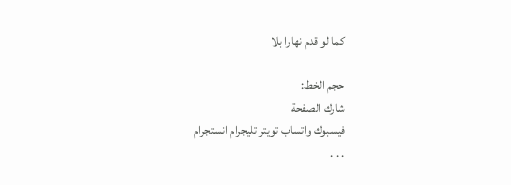كما لو قدم نهارا بلا

حجم الخط:
شارك الصفحة
فيسبوك واتساب تويتر تليجرام انستجرام
. . .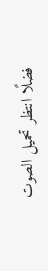فضلًا انتظر تحميل الصوت